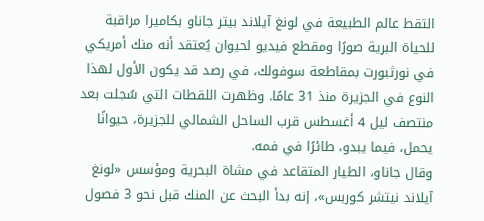التقط عالم الطبيعة في لونغ آيلاند بيتر جاناو بكاميرا مراقبة للحياة البرية صورًا ومقطع فيديو لحيوان يُعتقد أنه منك أمريكي في نورثبورت بمقاطعة سوفولك، في رصد قد يكون الأول لهذا النوع في الجزيرة منذ 31 عامًا. وظهرت اللقطات التي سُجلت بعد منتصف ليل 4 أغسطس قرب الساحل الشمالي للجزيرة، حيوانًا يحمل، فيما يبدو، طائرًا في فمه.
وقال جاناو، الطيار المتقاعد في مشاة البحرية ومؤسس «لونغ آيلاند نيتشر كوربس»، إنه بدأ البحث عن المنك قبل نحو 3 فصول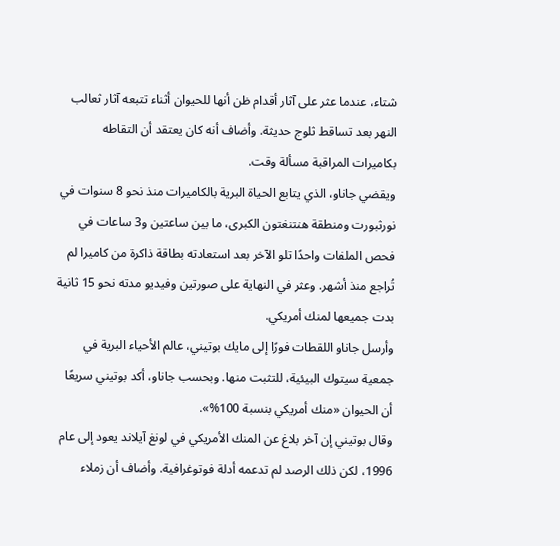شتاء، عندما عثر على آثار أقدام ظن أنها للحيوان أثناء تتبعه آثار ثعالب النهر بعد تساقط ثلوج حديثة. وأضاف أنه كان يعتقد أن التقاطه بكاميرات المراقبة مسألة وقت.
ويقضي جاناو، الذي يتابع الحياة البرية بالكاميرات منذ نحو 8 سنوات في نورثبورت ومنطقة هنتنغتون الكبرى، ما بين ساعتين و3 ساعات في فحص الملفات واحدًا تلو الآخر بعد استعادته بطاقة ذاكرة من كاميرا لم تُراجع منذ أشهر. وعثر في النهاية على صورتين وفيديو مدته نحو 15 ثانية بدت جميعها لمنك أمريكي.
وأرسل جاناو اللقطات فورًا إلى مايك بوتيني، عالم الأحياء البرية في جمعية سيتوك البيئية، للتثبت منها. وبحسب جاناو، أكد بوتيني سريعًا أن الحيوان «منك أمريكي بنسبة 100%».
وقال بوتيني إن آخر بلاغ عن المنك الأمريكي في لونغ آيلاند يعود إلى عام 1996، لكن ذلك الرصد لم تدعمه أدلة فوتوغرافية. وأضاف أن زملاء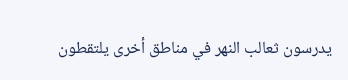يدرسون ثعالب النهر في مناطق أخرى يلتقطون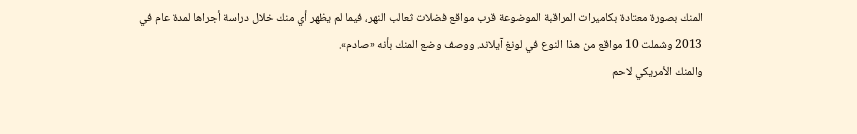المنك بصورة معتادة بكاميرات المراقبة الموضوعة قرب مواقع فضلات ثعالب النهر، فيما لم يظهر أي منك خلال دراسة أجراها لمدة عام في 2013 وشملت 10 مواقع من هذا النوع في لونغ آيلاند. ووصف وضع المنك بأنه «صادم».
والمنك الأمريكي لاحم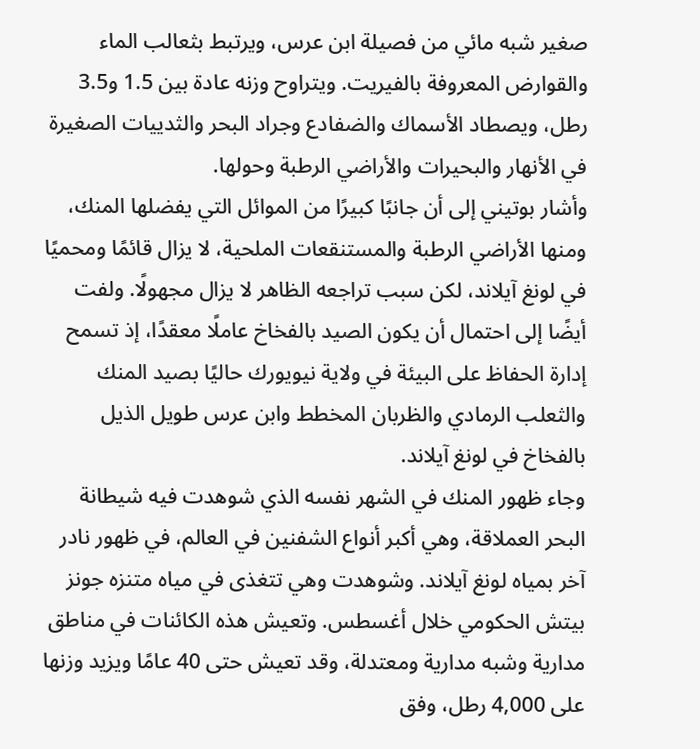صغير شبه مائي من فصيلة ابن عرس، ويرتبط بثعالب الماء والقوارض المعروفة بالفيريت. ويتراوح وزنه عادة بين 1.5 و3.5 رطل، ويصطاد الأسماك والضفادع وجراد البحر والثدييات الصغيرة في الأنهار والبحيرات والأراضي الرطبة وحولها.
وأشار بوتيني إلى أن جانبًا كبيرًا من الموائل التي يفضلها المنك، ومنها الأراضي الرطبة والمستنقعات الملحية، لا يزال قائمًا ومحميًا في لونغ آيلاند، لكن سبب تراجعه الظاهر لا يزال مجهولًا. ولفت أيضًا إلى احتمال أن يكون الصيد بالفخاخ عاملًا معقدًا، إذ تسمح إدارة الحفاظ على البيئة في ولاية نيويورك حاليًا بصيد المنك والثعلب الرمادي والظربان المخطط وابن عرس طويل الذيل بالفخاخ في لونغ آيلاند.
وجاء ظهور المنك في الشهر نفسه الذي شوهدت فيه شيطانة البحر العملاقة، وهي أكبر أنواع الشفنين في العالم، في ظهور نادر آخر بمياه لونغ آيلاند. وشوهدت وهي تتغذى في مياه متنزه جونز بيتش الحكومي خلال أغسطس. وتعيش هذه الكائنات في مناطق مدارية وشبه مدارية ومعتدلة، وقد تعيش حتى 40 عامًا ويزيد وزنها على 4,000 رطل، وفق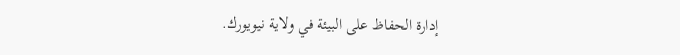إدارة الحفاظ على البيئة في ولاية نيويورك.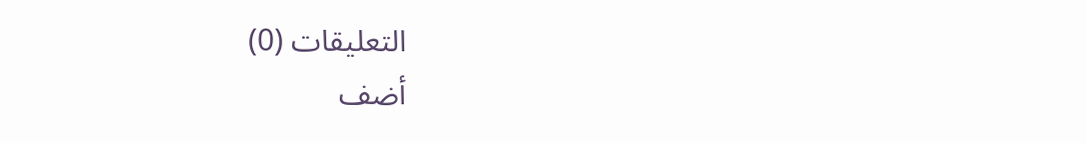التعليقات (0)
أضف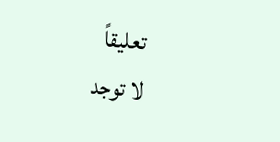تعليقاً
لا توجد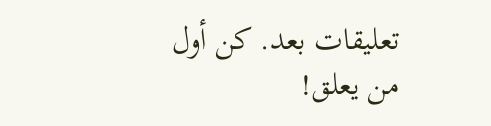تعليقات بعد. كن أول من يعلق!